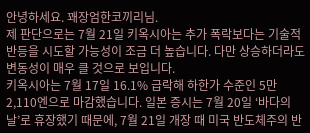안녕하세요. 꽤장엄한코끼리님.
제 판단으로는 7월 21일 키옥시아는 추가 폭락보다는 기술적 반등을 시도할 가능성이 조금 더 높습니다. 다만 상승하더라도 변동성이 매우 클 것으로 보입니다.
키옥시아는 7월 17일 16.1% 급락해 하한가 수준인 5만2,110엔으로 마감했습니다. 일본 증시는 7월 20일 ‘바다의 날’로 휴장했기 때문에, 7월 21일 개장 때 미국 반도체주의 반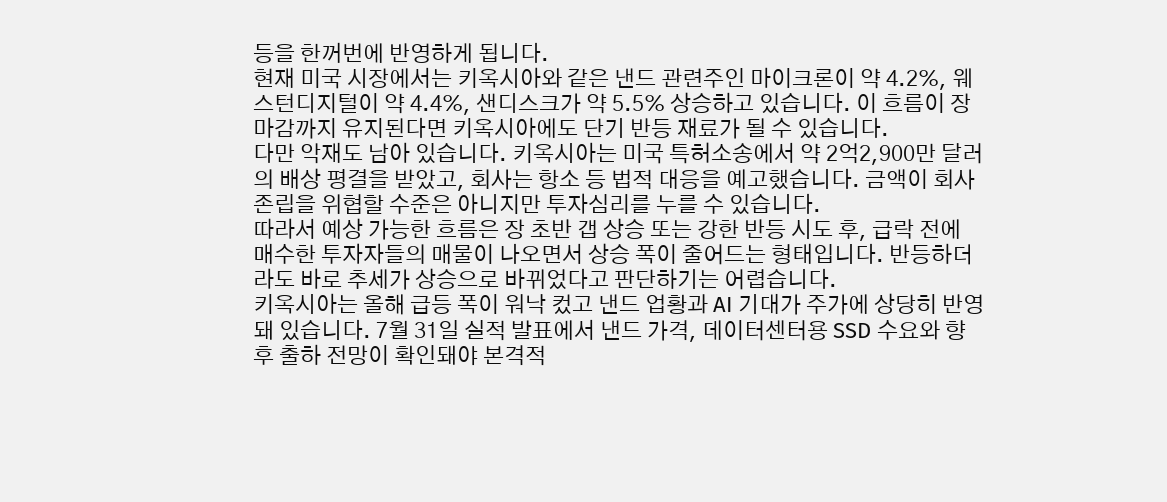등을 한꺼번에 반영하게 됩니다.
현재 미국 시장에서는 키옥시아와 같은 낸드 관련주인 마이크론이 약 4.2%, 웨스턴디지털이 약 4.4%, 샌디스크가 약 5.5% 상승하고 있습니다. 이 흐름이 장 마감까지 유지된다면 키옥시아에도 단기 반등 재료가 될 수 있습니다.
다만 악재도 남아 있습니다. 키옥시아는 미국 특허소송에서 약 2억2,900만 달러의 배상 평결을 받았고, 회사는 항소 등 법적 대응을 예고했습니다. 금액이 회사 존립을 위협할 수준은 아니지만 투자심리를 누를 수 있습니다.
따라서 예상 가능한 흐름은 장 초반 갭 상승 또는 강한 반등 시도 후, 급락 전에 매수한 투자자들의 매물이 나오면서 상승 폭이 줄어드는 형태입니다. 반등하더라도 바로 추세가 상승으로 바뀌었다고 판단하기는 어렵습니다.
키옥시아는 올해 급등 폭이 워낙 컸고 낸드 업황과 AI 기대가 주가에 상당히 반영돼 있습니다. 7월 31일 실적 발표에서 낸드 가격, 데이터센터용 SSD 수요와 향후 출하 전망이 확인돼야 본격적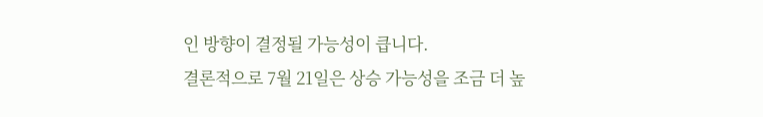인 방향이 결정될 가능성이 큽니다.
결론적으로 7월 21일은 상승 가능성을 조금 더 높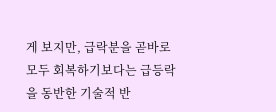게 보지만, 급락분을 곧바로 모두 회복하기보다는 급등락을 동반한 기술적 반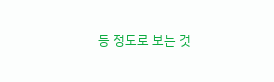등 정도로 보는 것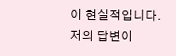이 현실적입니다.
저의 답변이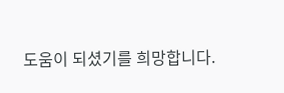도움이 되셨기를 희망합니다.